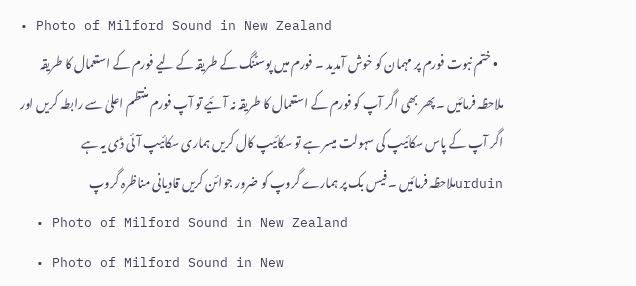• Photo of Milford Sound in New Zealand
  • ختم نبوت فورم پر مہمان کو خوش آمدید ۔ فورم میں پوسٹنگ کے طریقہ کے لیے فورم کے استعمال کا طریقہ ملاحظہ فرمائیں ۔ پھر بھی اگر آپ کو فورم کے استعمال کا طریقہ نہ آئیے تو آپ فورم منتظم اعلیٰ سے رابطہ کریں اور اگر آپ کے پاس سکائیپ کی سہولت میسر ہے تو سکائیپ کال کریں ہماری سکائیپ آئی ڈی یہ ہے urduinملاحظہ فرمائیں ۔ فیس بک پر ہمارے گروپ کو ضرور جوائن کریں قادیانی مناظرہ گروپ
  • Photo of Milford Sound in New Zealand
  • Photo of Milford Sound in New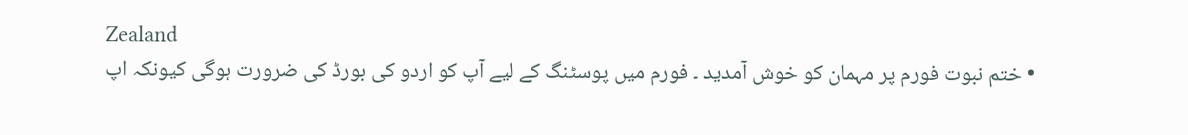Zealand
  • ختم نبوت فورم پر مہمان کو خوش آمدید ۔ فورم میں پوسٹنگ کے لیے آپ کو اردو کی بورڈ کی ضرورت ہوگی کیونکہ اپ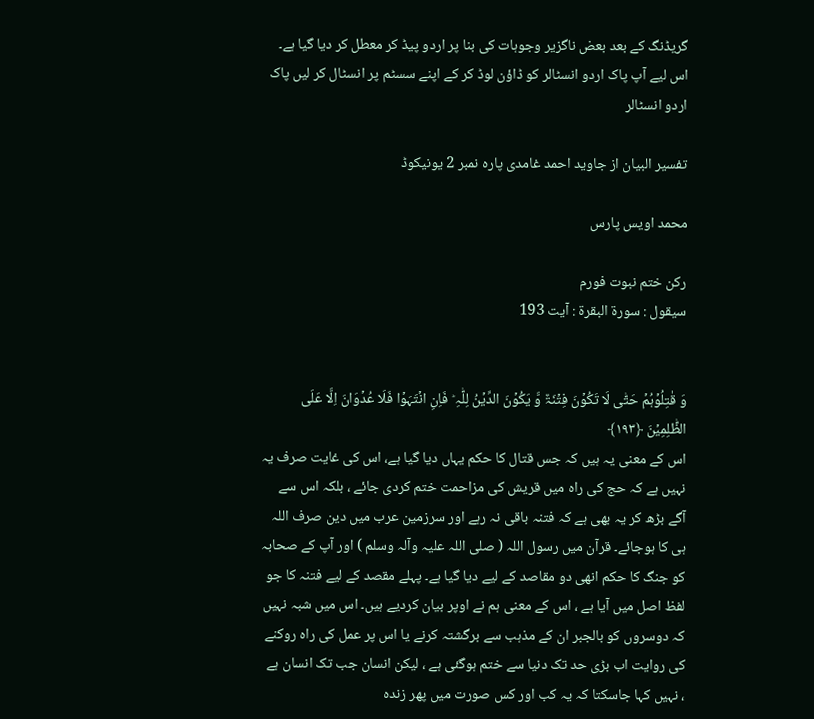گریڈنگ کے بعد بعض ناگزیر وجوہات کی بنا پر اردو پیڈ کر معطل کر دیا گیا ہے۔ اس لیے آپ پاک اردو انسٹالر کو ڈاؤن لوڈ کر کے اپنے سسٹم پر انسٹال کر لیں پاک اردو انسٹالر

تفسیر البیان از جاوید احمد غامدی پارہ نمبر 2 یونیکوڈ

محمد اویس پارس

رکن ختم نبوت فورم
سیقول : سورۃ البقرة : آیت 193


وَ قٰتِلُوۡہُمۡ حَتّٰی لَا تَکُوۡنَ فِتۡنَۃٌ وَّ یَکُوۡنَ الدِّیۡنُ لِلّٰہِ ؕ فَاِنِ انۡتَہَوۡا فَلَا عُدۡوَانَ اِلَّا عَلَی الظّٰلِمِیۡنَ ﴿۱۹۳﴾
اس کے معنی یہ ہیں کہ جس قتال کا حکم یہاں دیا گیا ہے، اس کی غایت صرف یہ نہیں ہے کہ حج کی راہ میں قریش کی مزاحمت ختم کردی جائے ، بلکہ اس سے آگے بڑھ کر یہ بھی ہے کہ فتنہ باقی نہ رہے اور سرزمین عرب میں دین صرف اللہ ہی کا ہوجائے۔ قرآن میں رسول اللہ ( صلی اللہ علیہ وآلہ وسلم ) اور آپ کے صحابہ کو جنگ کا حکم انھی دو مقاصد کے لیے دیا گیا ہے۔ پہلے مقصد کے لیے فتنہ کا جو لفظ اصل میں آیا ہے ، اس کے معنی ہم نے اوپر بیان کردیے ہیں۔ اس میں شبہ نہیں کہ دوسروں کو بالجبر ان کے مذہب سے برگشتہ کرنے یا اس پر عمل کی راہ روکنے کی روایت اب بڑی حد تک دنیا سے ختم ہوگئی ہے ، لیکن انسان جب تک انسان ہے ، نہیں کہا جاسکتا کہ یہ کب اور کس صورت میں پھر زندہ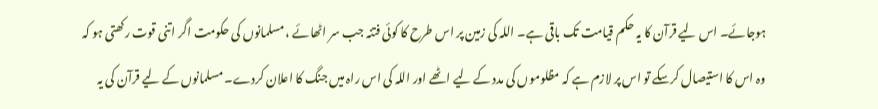ہوجائے۔ اس لیے قرآن کا یہ حکم قیامت تک باقی ہے۔ اللہ کی زمین پر اس طرح کا کوئی فتنہ جب سر اٹھائے ، مسلمانوں کی حکومت اگر اتنی قوت رکھتی ہو کہ وہ اس کا استیصال کرسکے تو اس پر لازم ہے کہ مظلوموں کی مدد کے لیے اٹھے اور اللہ کی اس راہ میں جنگ کا اعلان کردے۔ مسلمانوں کے لیے قرآن کی یہ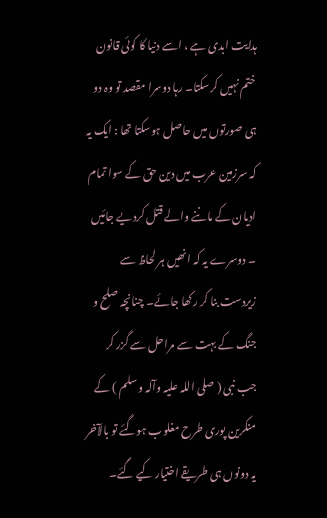ہدایت ابدی ہے ، اسے دنیا کا کوئی قانون ختم نہیں کرسکتا۔ رہا دوسرا مقصد تو وہ دو ہی صورتوں میں حاصل ہوسکتا تھا : ایک یہ کہ سرزمین عرب میں دین حق کے سوا تمام ادیان کے ماننے والے قتل کردیے جائیں ۔ دوسرے یہ کہ انھیں ہر لحاظ سے زیردست بنا کر رکھا جائے۔ چنانچہ صلح و جنگ کے بہت سے مراحل سے گزر کر جب نبی ( صلی اللہ علیہ وآلہ وسلم ) کے منکرین پوری طرح مغلوب ہوگئے تو بالآخر یہ دونوں ہی طریقے اختیار کیے گئے۔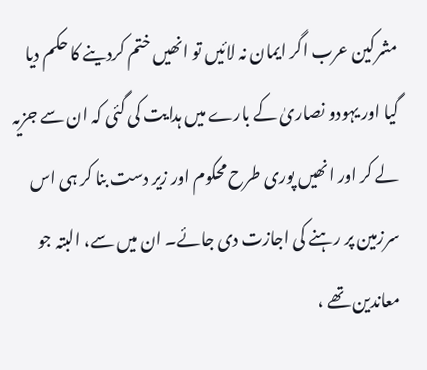مشرکین عرب اگر ایمان نہ لائیں تو انھیں ختم کردینے کا حکم دیا گیا اور یہودو نصاریٰ کے بارے میں ہدایت کی گئی کہ ان سے جزیہ لے کر اور انھیں پوری طرح محکوم اور زیر دست بنا کر ہی اس سرزمین پر رہنے کی اجازت دی جائے۔ ان میں سے، البتہ جو معاندین تھے ،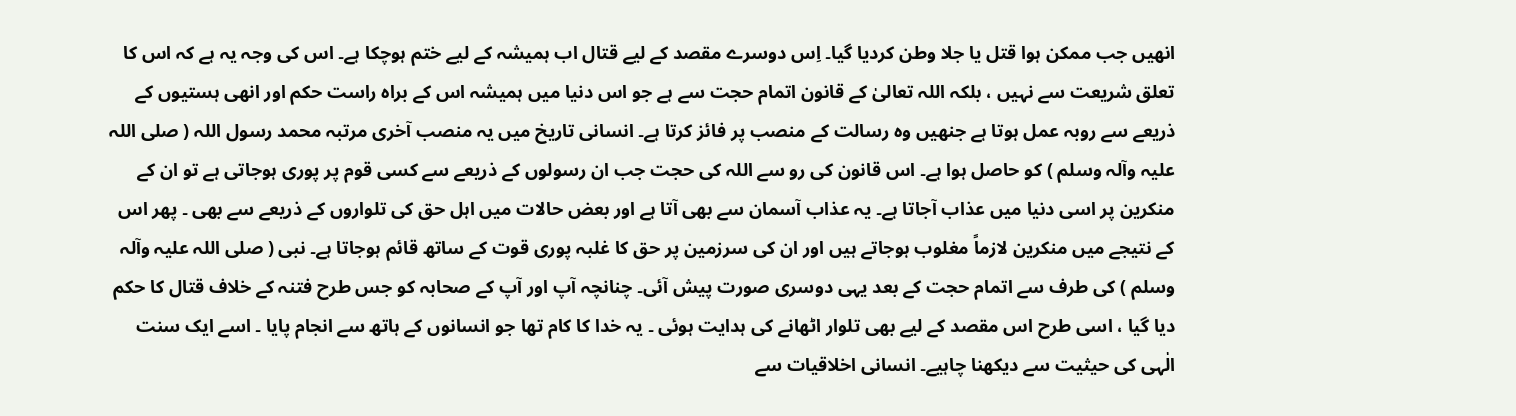انھیں جب ممکن ہوا قتل یا جلا وطن کردیا گیا۔ اِس دوسرے مقصد کے لیے قتال اب ہمیشہ کے لیے ختم ہوچکا ہے۔ اس کی وجہ یہ ہے کہ اس کا تعلق شریعت سے نہیں ، بلکہ اللہ تعالیٰ کے قانون اتمام حجت سے ہے جو اس دنیا میں ہمیشہ اس کے براہ راست حکم اور انھی ہستیوں کے ذریعے سے روبہ عمل ہوتا ہے جنھیں وہ رسالت کے منصب پر فائز کرتا ہے۔ انسانی تاریخ میں یہ منصب آخری مرتبہ محمد رسول اللہ ( صلی اللہ علیہ وآلہ وسلم ) کو حاصل ہوا ہے۔ اس قانون کی رو سے اللہ کی حجت جب ان رسولوں کے ذریعے سے کسی قوم پر پوری ہوجاتی ہے تو ان کے منکرین پر اسی دنیا میں عذاب آجاتا ہے۔ یہ عذاب آسمان سے بھی آتا ہے اور بعض حالات میں اہل حق کی تلواروں کے ذریعے سے بھی ۔ پھر اس کے نتیجے میں منکرین لازماً مغلوب ہوجاتے ہیں اور ان کی سرزمین پر حق کا غلبہ پوری قوت کے ساتھ قائم ہوجاتا ہے۔ نبی ( صلی اللہ علیہ وآلہ وسلم ) کی طرف سے اتمام حجت کے بعد یہی دوسری صورت پیش آئی۔ چنانچہ آپ اور آپ کے صحابہ کو جس طرح فتنہ کے خلاف قتال کا حکم دیا گیا ، اسی طرح اس مقصد کے لیے بھی تلوار اٹھانے کی ہدایت ہوئی ۔ یہ خدا کا کام تھا جو انسانوں کے ہاتھ سے انجام پایا ۔ اسے ایک سنت الٰہی کی حیثیت سے دیکھنا چاہیے۔ انسانی اخلاقیات سے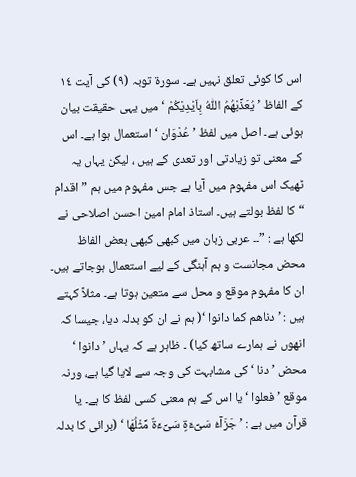اس کا کوئی تعلق نہیں ہے۔ سورة توبہ (٩) کی آیت ١٤ کے الفاظ ’ یُعَذِّبْھُمُ اللّٰہُ بِاَیْدِیْکُمْ ‘ میں یہی حقیقت بیان ہوئی ہے۔ اصل میں لفظ ’ عُدْوَان ‘ استعمال ہوا ہے۔ اس کے معنی تو زیادتی اور تعدی کے ہیں ، لیکن یہاں یہ ٹھیک اس مفہوم میں آیا ہے جس مفہوم میں ہم ” اقدام “ کا لفظ بولتے ہیں۔ استاذ امام امین احسن اصلاحی نے لکھا ہے : ”۔۔ عربی زبان میں کبھی کبھی بعض الفاظ محض مجانست و ہم آہنگی کے لیے استعمال ہوجاتے ہیں۔ ان کا مفہوم موقع و محل سے متعین ہوتا ہے۔ مثلاً کہتے ہیں : ’ دناھم کما دانوا ‘( ہم نے ان کو بدلہ دیا، جیسا کہ انھوں نے ہمارے ساتھ کیا) ۔ ظاہر ہے کہ یہاں ’ دانوا ‘ محض ’ دنا ‘ کی مشابہت کی وجہ سے لایا گیا ہے، ورنہ موقع ’ فعلوا ‘ یا اس کے ہم معنی کسی لفظ کا ہے۔ یا قرآن میں ہے : ’ جَزَآءُ سَیِّءَۃٍ سَیِّءَۃٌ مِّثْلُھَا ‘ (برائی کا بدلہ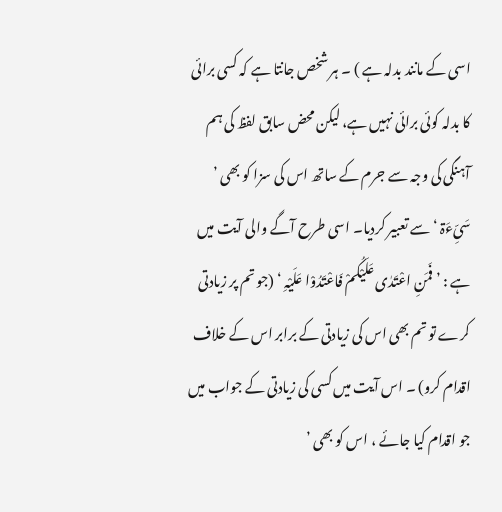اسی کے مانند بدلہ ہے ) ۔ ہر شخص جانتا ہے کہ کسی برائی کا بدلہ کوئی برائی نہیں ہے، لیکن محض سابق لفظ کی ہم آہنگی کی وجہ سے جرم کے ساتھ اس کی سزا کو بھی ’ سَیِّءَۃ ‘ سے تعبیر کردیا۔ اسی طرح آگے والی آیت میں ہے : ’ فَمَنِ اعْتَدٰی عَلَیْکُمْ فَاعْتَدُوْا عَلَیْہِ ‘ (جو تم پر زیادتی کرے تو تم بھی اس کی زیادتی کے برابر اس کے خلاف اقدام کرو) ۔ اس آیت میں کسی کی زیادتی کے جواب میں جو اقدام کیا جائے ، اس کو بھی ’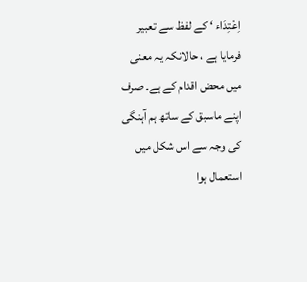اِعْتِدَاء ‘ کے لفظ سے تعبیر فرمایا ہے ، حالانکہ یہ معنی میں محض اقدام کے ہے۔ صرف اپنے ماسبق کے ساتھ ہم آہنگی کی وجہ سے اس شکل میں استعمال ہوا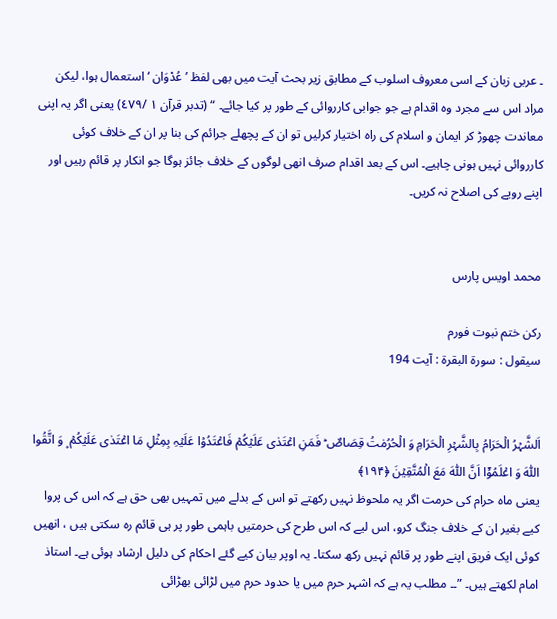۔ عربی زبان کے اسی معروف اسلوب کے مطابق زیر بحث آیت میں بھی لفظ ’ عُدْوَان ‘ استعمال ہوا، لیکن مراد اس سے مجرد وہ اقدام ہے جو جوابی کارروائی کے طور پر کیا جائے۔ “ (تدبر قرآن ١ /٤٧٩) یعنی اگر یہ اپنی معاندت چھوڑ کر ایمان و اسلام کی راہ اختیار کرلیں تو ان کے پچھلے جرائم کی بنا پر ان کے خلاف کوئی کارروائی نہیں ہونی چاہیے۔ اس کے بعد اقدام صرف انھی لوگوں کے خلاف جائز ہوگا جو انکار پر قائم رہیں اور اپنے رویے کی اصلاح نہ کریں۔


محمد اویس پارس

رکن ختم نبوت فورم
سیقول : سورۃ البقرة : آیت 194


اَلشَّہۡرُ الۡحَرَامُ بِالشَّہۡرِ الۡحَرَامِ وَ الۡحُرُمٰتُ قِصَاصٌ ؕ فَمَنِ اعۡتَدٰی عَلَیۡکُمۡ فَاعۡتَدُوۡا عَلَیۡہِ بِمِثۡلِ مَا اعۡتَدٰی عَلَیۡکُمۡ ۪ وَ اتَّقُوا اللّٰہَ وَ اعۡلَمُوۡۤا اَنَّ اللّٰہَ مَعَ الۡمُتَّقِیۡنَ ﴿۱۹۴﴾
یعنی ماہ حرام کی حرمت اگر یہ ملحوظ نہیں رکھتے تو اس کے بدلے میں تمہیں بھی حق ہے کہ اس کی پروا کیے بغیر ان کے خلاف جنگ کرو، اس لیے کہ اس طرح کی حرمتیں باہمی طور پر ہی قائم رہ سکتی ہیں ، انھیں کوئی ایک فریق اپنے طور پر قائم نہیں رکھ سکتا۔ یہ اوپر بیان کیے گئے احکام کی دلیل ارشاد ہوئی ہے۔ استاذ امام لکھتے ہیں۔ ”۔۔ مطلب یہ ہے کہ اشہر حرم میں یا حدود حرم میں لڑائی بھڑائی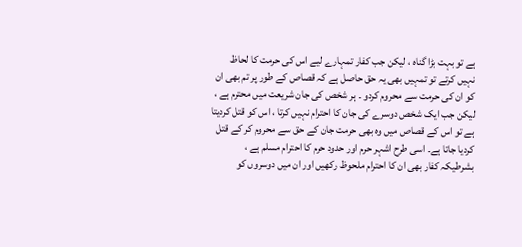ہے تو بہت بڑا گناہ ، لیکن جب کفار تمہارے لیے اس کی حرمت کا لحاظ نہیں کرتے تو تمہیں بھی یہ حق حاصل ہے کہ قصاص کے طور پر تم بھی ان کو ان کی حرمت سے محروم کردو ۔ ہر شخص کی جان شریعت میں محترم ہے ، لیکن جب ایک شخص دوسرے کی جان کا احترام نہیں کرتا ، اس کو قتل کردیتا ہے تو اس کے قصاص میں وہ بھی حرمت جان کے حق سے محروم کر کے قتل کردیا جاتا ہے۔ اسی طرح اشہر حرم اور حدود حرم کا احترام مسلم ہے ، بشرطیکہ کفار بھی ان کا احترام ملحوظ رکھیں اور ان میں دوسروں کو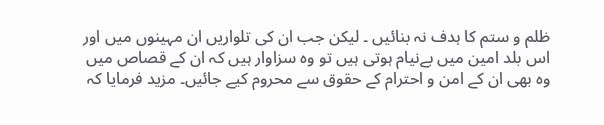ظلم و ستم کا ہدف نہ بنائیں ۔ لیکن جب ان کی تلواریں ان مہینوں میں اور اس بلد امین میں بےنیام ہوتی ہیں تو وہ سزاوار ہیں کہ ان کے قصاص میں وہ بھی ان کے امن و احترام کے حقوق سے محروم کیے جائیں۔ مزید فرمایا کہ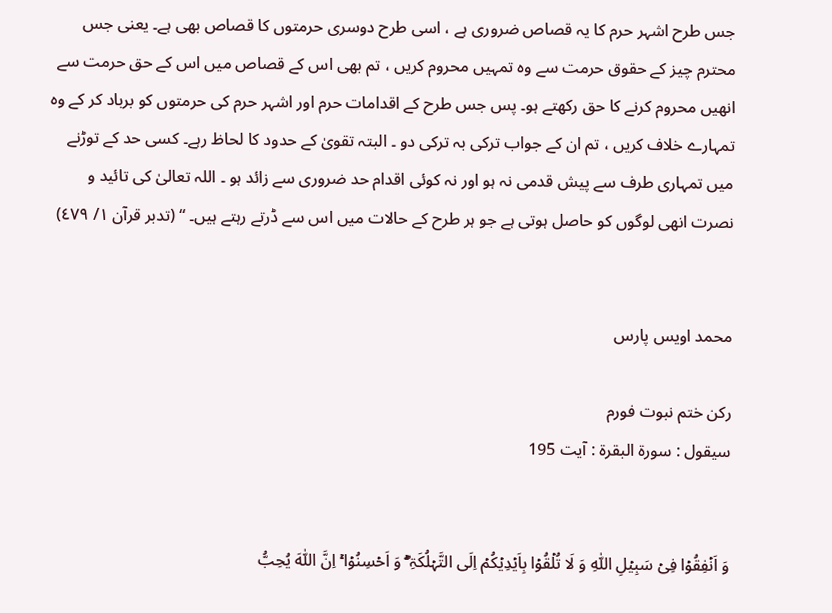جس طرح اشہر حرم کا یہ قصاص ضروری ہے ، اسی طرح دوسری حرمتوں کا قصاص بھی ہے۔ یعنی جس محترم چیز کے حقوق حرمت سے وہ تمہیں محروم کریں ، تم بھی اس کے قصاص میں اس کے حق حرمت سے انھیں محروم کرنے کا حق رکھتے ہو۔ پس جس طرح کے اقدامات حرم اور اشہر حرم کی حرمتوں کو برباد کر کے وہ تمہارے خلاف کریں ، تم ان کے جواب ترکی بہ ترکی دو ۔ البتہ تقویٰ کے حدود کا لحاظ رہے۔ کسی حد کے توڑنے میں تمہاری طرف سے پیش قدمی نہ ہو اور نہ کوئی اقدام حد ضروری سے زائد ہو ۔ اللہ تعالیٰ کی تائید و نصرت انھی لوگوں کو حاصل ہوتی ہے جو ہر طرح کے حالات میں اس سے ڈرتے رہتے ہیں۔ “ (تدبر قرآن ١/ ٤٧٩)


محمد اویس پارس

رکن ختم نبوت فورم
سیقول : سورۃ البقرة : آیت 195


وَ اَنۡفِقُوۡا فِیۡ سَبِیۡلِ اللّٰہِ وَ لَا تُلۡقُوۡا بِاَیۡدِیۡکُمۡ اِلَی التَّہۡلُکَۃِ ۚۖۛ وَ اَحۡسِنُوۡا ۚۛ اِنَّ اللّٰہَ یُحِبُّ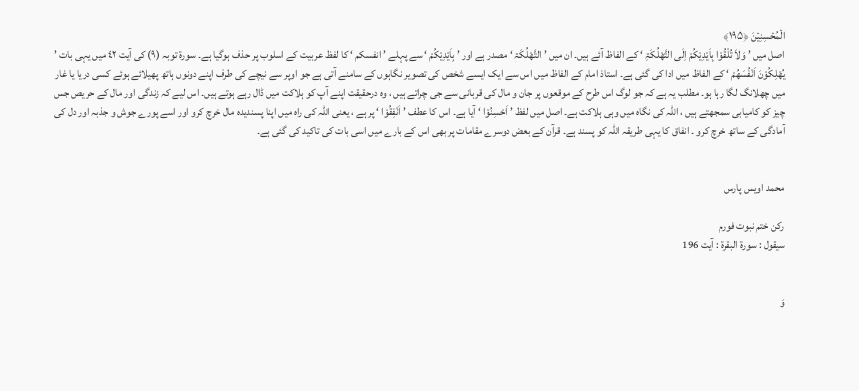الۡمُحۡسِنِیۡنَ ﴿۱۹۵﴾
اصل میں ’ وَلاَ تُلْقُوْا بِاَیْدِیْکُمْ اِلَی التَّھْلُکَۃِ ‘ کے الفاظ آئے ہیں۔ ان میں ’ التَّھْلُکَۃ ‘ مصدر ہے اور ’ بِاَیْدِیْکُمْ ‘ سے پہلے ’ انفسکم ‘ کا لفظ عربیت کے اسلوب پر حذف ہوگیا ہے۔ سورة توبہ (٩) کی آیت ٤٢ میں یہی بات ’ یُھْلِکُوْنَ اَنْفُسَھُمْ ‘ کے الفاظ میں ادا کی گئی ہے۔ استاذ امام کے الفاظ میں اس سے ایک ایسے شخص کی تصویر نگاہوں کے سامنے آتی ہے جو اوپر سے نیچے کی طرف اپنے دونوں ہاتھ پھیلائے ہوئے کسی دریا یا غار میں چھلانگ لگا رہا ہو۔ مطلب یہ ہے کہ جو لوگ اس طرح کے موقعوں پر جان و مال کی قربانی سے جی چراتے ہیں ، وہ درحقیقت اپنے آپ کو ہلاکت میں ڈال رہے ہوتے ہیں۔ اس لیے کہ زندگی اور مال کے حریص جس چیز کو کامیابی سمجھتے ہیں ، اللہ کی نگاہ میں وہی ہلاکت ہے۔ اصل میں لفظ ’ اَحْسِنُوْا ‘ آیا ہے۔ اس کا عطف ’ اَنْفِقُوْا ‘ پر ہے ، یعنی اللہ کی راہ میں اپنا پسندیدہ مال خرچ کرو اور اسے پورے جوش و جذبہ اور دل کی آمادگی کے ساتھ خرچ کرو ۔ انفاق کا یہی طریقہ اللہ کو پسند ہے۔ قرآن کے بعض دوسرے مقامات پر بھی اس کے بارے میں اسی بات کی تاکید کی گئی ہے۔


محمد اویس پارس

رکن ختم نبوت فورم
سیقول : سورۃ البقرة : آیت 196


وَ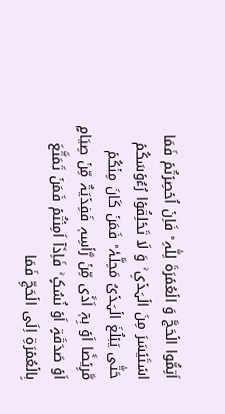اَتِمُّوا الۡحَجَّ وَ الۡعُمۡرَۃَ لِلّٰہِ ؕ فَاِنۡ اُحۡصِرۡتُمۡ فَمَا اسۡتَیۡسَرَ مِنَ الۡہَدۡیِ ۚ وَ لَا تَحۡلِقُوۡا رُءُوۡسَکُمۡ حَتّٰی یَبۡلُغَ الۡہَدۡیُ مَحِلَّہٗ ؕ فَمَنۡ کَانَ مِنۡکُمۡ مَّرِیۡضًا اَوۡ بِہٖۤ اَذًی مِّنۡ رَّاۡسِہٖ فَفِدۡیَۃٌ مِّنۡ صِیَامٍ اَوۡ صَدَقَۃٍ اَوۡ نُسُکٍ ۚ فَاِذَاۤ اَمِنۡتُمۡ فَمَنۡ تَمَتَّعَ بِالۡعُمۡرَۃِ اِلَی الۡحَجِّ فَمَا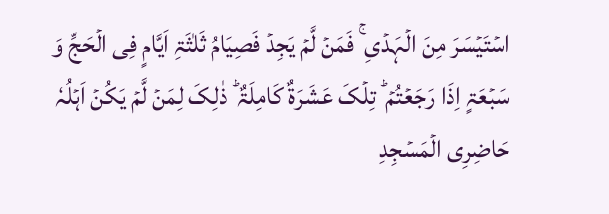اسۡتَیۡسَرَ مِنَ الۡہَدۡیِ ۚ فَمَنۡ لَّمۡ یَجِدۡ فَصِیَامُ ثَلٰثَۃِ اَیَّامٍ فِی الۡحَجِّ وَ سَبۡعَۃٍ اِذَا رَجَعۡتُمۡ ؕ تِلۡکَ عَشَرَۃٌ کَامِلَۃٌ ؕ ذٰلِکَ لِمَنۡ لَّمۡ یَکُنۡ اَہۡلُہٗ حَاضِرِی الۡمَسۡجِدِ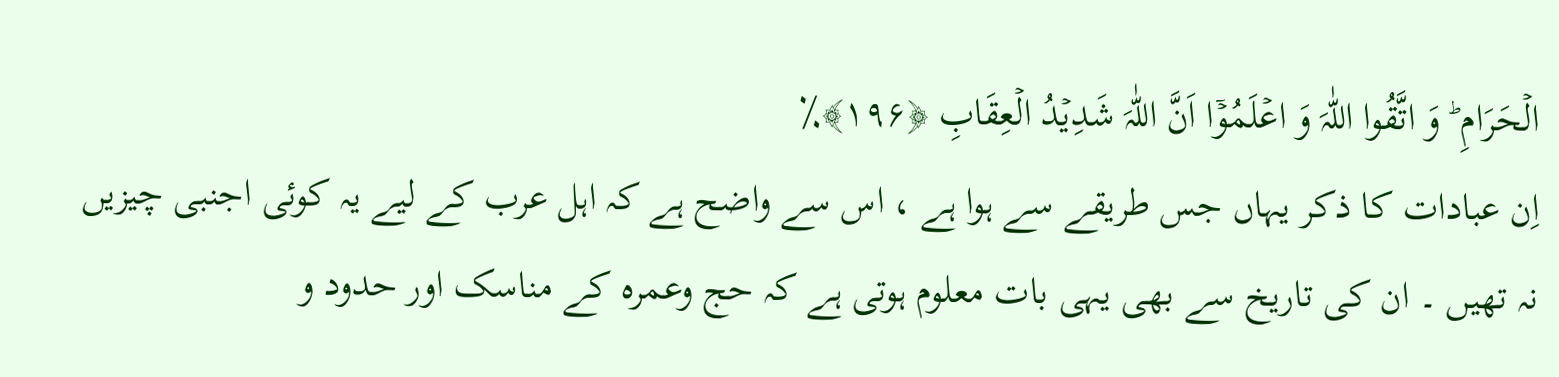الۡحَرَامِ ؕ وَ اتَّقُوا اللّٰہَ وَ اعۡلَمُوۡۤا اَنَّ اللّٰہَ شَدِیۡدُ الۡعِقَابِ ﴿۱۹۶﴾٪
اِن عبادات کا ذکر یہاں جس طریقے سے ہوا ہے ، اس سے واضح ہے کہ اہل عرب کے لیے یہ کوئی اجنبی چیزیں نہ تھیں ۔ ان کی تاریخ سے بھی یہی بات معلوم ہوتی ہے کہ حج وعمرہ کے مناسک اور حدود و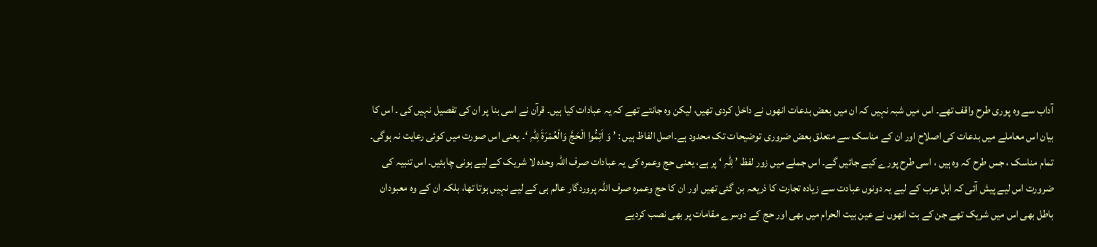آداب سے وہ پوری طرح واقف تھے۔ اس میں شبہ نہیں کہ ان میں بعض بدعات انھوں نے داخل کردی تھیں، لیکن وہ جانتے تھے کہ یہ عبادات کیا ہیں۔ قرآن نے اسی بنا پر ان کی تفصیل نہیں کی ۔ اس کا بیان اس معاملے میں بدعات کی اصلاح اور ان کے مناسک سے متعلق بعض ضروری توضیحات تک محدود ہے۔اصل الفاظ ہیں : ’ وَ اَتِمُّوا الْحَجَّ وَالْعُمْرَۃَ لِلّٰہِ ‘۔ یعنی اس صورت میں کوئی رعایت نہ ہوگی۔ تمام مناسک ، جس طرح کہ وہ ہیں ، اسی طرح پورے کیے جائیں گے۔ اس جملے میں زور لفظ ’ لِلّٰہِ ‘ پر ہے، یعنی حج وعمرہ کی یہ عبادات صرف اللہ وحدہ لا شریک کے لیے ہونی چاہئیں۔ اس تنبیہ کی ضرورت اس لیے پیش آئی کہ اہل عرب کے لیے یہ دونوں عبادت سے زیادہ تجارت کا ذریعہ بن گئی تھیں اور ان کا حج وعمرہ صرف اللہ پروردگار عالم ہی کے لیے نہیں ہوتا تھا، بلکہ ان کے وہ معبودان باطل بھی اس میں شریک تھے جن کے بت انھوں نے عین بیت الحرام میں بھی اور حج کے دوسرے مقامات پر بھی نصب کردیے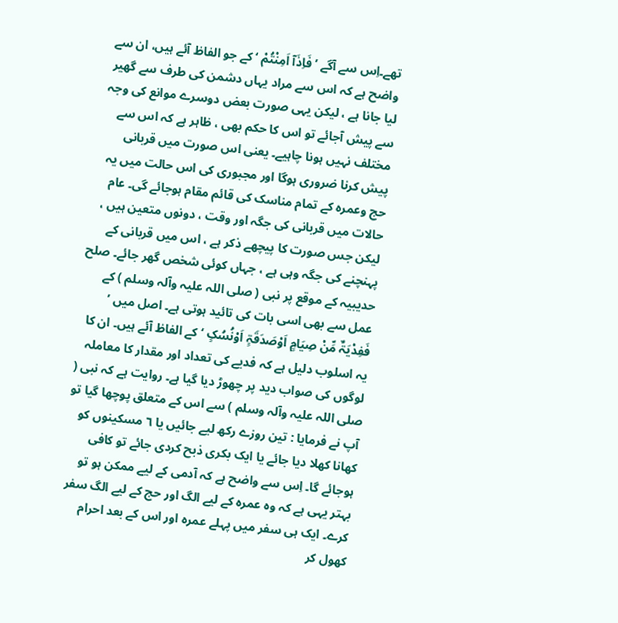تھے۔اِس سے آگے ’ فَاِذَآ اَمِنْتُمْ ‘ کے جو الفاظ آئے ہیں، ان سے واضح ہے کہ اس سے مراد یہاں دشمن کی طرف سے گھیر لیا جانا ہے ، لیکن یہی صورت بعض دوسرے موانع کی وجہ سے پیش آجائے تو اس کا حکم بھی ، ظاہر ہے کہ اس سے مختلف نہیں ہونا چاہیے۔ یعنی اس صورت میں قربانی پیش کرنا ضروری ہوگا اور مجبوری کی اس حالت میں یہ حج وعمرہ کے تمام مناسک کی قائم مقام ہوجائے گی۔ عام حالات میں قربانی کی جگہ اور وقت ، دونوں متعین ہیں ، لیکن جس صورت کا پیچھے ذکر ہے ، اس میں قربانی کے پہنچنے کی جگہ وہی ہے ، جہاں کوئی شخص گھر جائے۔ صلح حدیبیہ کے موقع پر نبی ( صلی اللہ علیہ وآلہ وسلم ) کے عمل سے بھی اسی بات کی تائید ہوتی ہے۔ اصل میں ’ فَفِدْیَۃٌ مِّنْ صِیَامٍ اَوْصَدَقَۃٍ اَوْنُسُکٍ ‘ کے الفاظ آئے ہیں۔ ان کا یہ اسلوب دلیل ہے کہ فدیے کی تعداد اور مقدار کا معاملہ لوگوں کی صواب دید پر چھوڑ دیا گیا ہے۔ روایت ہے کہ نبی ( صلی اللہ علیہ وآلہ وسلم ) سے اس کے متعلق پوچھا گیا تو آپ نے فرمایا : تین روزے رکھ لیے جائیں یا ٦ مسکینوں کو کھانا کھلا دیا جائے یا ایک بکری ذبح کردی جائے تو کافی ہوجائے گا۔ اِس سے واضح ہے کہ آدمی کے لیے ممکن ہو تو بہتر یہی ہے کہ وہ عمرہ کے لیے الگ اور حج کے لیے الگ سفر کرے۔ ایک ہی سفر میں پہلے عمرہ اور اس کے بعد احرام کھول کر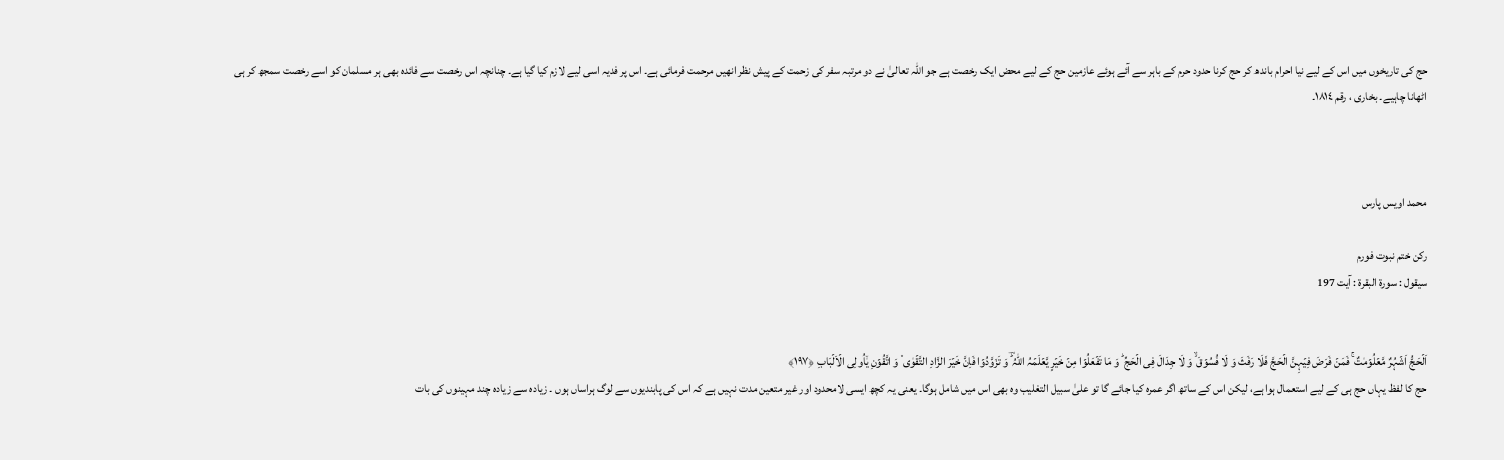حج کی تاریخوں میں اس کے لیے نیا احرام باندھ کر حج کرنا حدود حرم کے باہر سے آئے ہوئے عازمین حج کے لیے محض ایک رخصت ہے جو اللہ تعالیٰ نے دو مرتبہ سفر کی زحمت کے پیش نظر انھیں مرحمت فرمائی ہے۔ اس پر فدیہ اسی لیے لازم کیا گیا ہے۔ چنانچہ اس رخصت سے فائدہ بھی ہر مسلمان کو اسے رخصت سمجھ کر ہی اٹھانا چاہیے۔ بخاری ، رقم ١٨١٤۔



محمد اویس پارس

رکن ختم نبوت فورم
سیقول : سورۃ البقرة : آیت 197


اَلۡحَجُّ اَشۡہُرٌ مَّعۡلُوۡمٰتٌ ۚ فَمَنۡ فَرَضَ فِیۡہِنَّ الۡحَجَّ فَلَا رَفَثَ وَ لَا فُسُوۡقَ ۙ وَ لَا جِدَالَ فِی الۡحَجِّ ؕ وَ مَا تَفۡعَلُوۡا مِنۡ خَیۡرٍ یَّعۡلَمۡہُ اللّٰہُ ؕؔ وَ تَزَوَّدُوۡا فَاِنَّ خَیۡرَ الزَّادِ التَّقۡوٰی ۫ وَ اتَّقُوۡنِ یٰۤاُولِی الۡاَلۡبَابِ ﴿۱۹۷﴾
حج کا لفظ یہاں حج ہی کے لیے استعمال ہوا ہے، لیکن اس کے ساتھ اگر عمرہ کیا جائے گا تو علیٰ سبیل التغلیب وہ بھی اس میں شامل ہوگا۔ یعنی یہ کچھ ایسی لامحدود اور غیر متعین مدت نہیں ہے کہ اس کی پابندیوں سے لوگ ہراساں ہوں ۔ زیادہ سے زیادہ چند مہینوں کی بات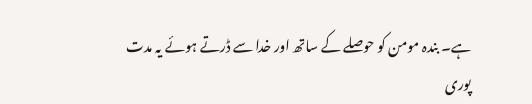ہے۔ بندہ مومن کو حوصلے کے ساتھ اور خدا سے ڈرتے ہوئے یہ مدت پوری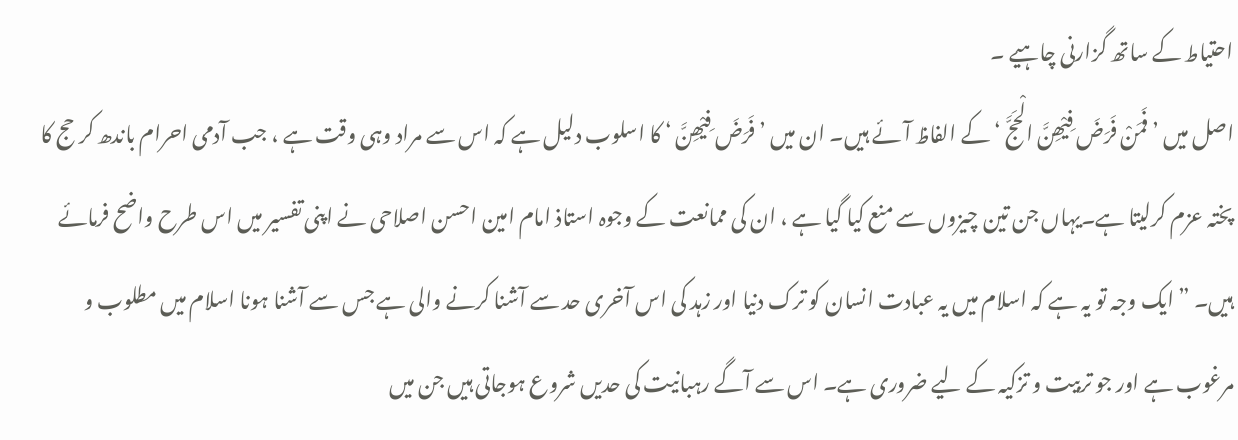احتیاط کے ساتھ گزارنی چاہیے ۔
اصل میں ’ فَمَنْ فَرَضَ فِیْھِنَّ الْحَجَّ ‘ کے الفاظ آئے ہیں۔ ان میں ’ فَرَضَ فِیْھِنَّ ‘ کا اسلوب دلیل ہے کہ اس سے مراد وہی وقت ہے ، جب آدمی احرام باندھ کر حج کا پختہ عزم کرلیتا ہے۔یہاں جن تین چیزوں سے منع کیا گیا ہے ، ان کی ممانعت کے وجوہ استاذ امام امین احسن اصلاحی نے اپنی تفسیر میں اس طرح واضح فرمائے ہیں۔ ” ایک وجہ تو یہ ہے کہ اسلام میں یہ عبادت انسان کو ترک دنیا اور زہد کی اس آخری حد سے آشنا کرنے والی ہے جس سے آشنا ہونا اسلام میں مطلوب و مرغوب ہے اور جو تربیت و تزکیہ کے لیے ضروری ہے۔ اس سے آگے رہبانیت کی حدیں شروع ہوجاتی ہیں جن میں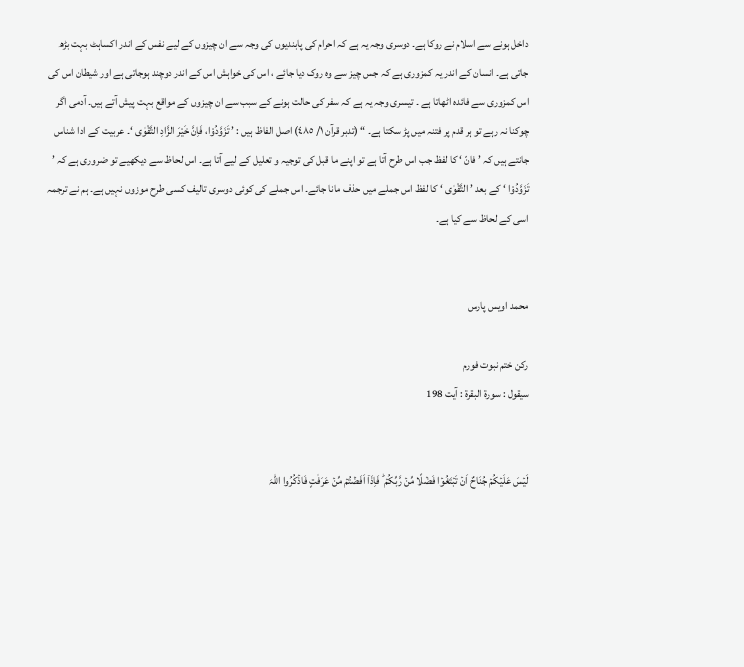داخل ہونے سے اسلام نے روکا ہے۔ دوسری وجہ یہ ہے کہ احرام کی پابندیوں کی وجہ سے ان چیزوں کے لیے نفس کے اندر اکساہٹ بہت بڑھ جاتی ہے۔ انسان کے اندر یہ کمزوری ہے کہ جس چیز سے وہ روک دیا جائے ، اس کی خواہش اس کے اندر دوچند ہوجاتی ہے اور شیطان اس کی اس کمزوری سے فائدہ اٹھاتا ہے ۔ تیسری وجہ یہ ہے کہ سفر کی حالت ہونے کے سبب سے ان چیزوں کے مواقع بہت پیش آتے ہیں۔ آدمی اگر چوکنا نہ رہے تو ہر قدم پر فتنہ میں پڑ سکتا ہے۔ “ (تدبر قرآن ١/ ٤٨٥) اصل الفاظ ہیں : ’ تَزَوَّدُوْا، فَاِنَّ خَیْرَ الزَّادِ التَّقْوٰی ‘۔ عربیت کے ادا شناس جانتے ہیں کہ ’ فانّ ‘ کا لفظ جب اس طرح آتا ہے تو اپنے ما قبل کی توجیہ و تعلیل کے لیے آتا ہے۔ اس لحاظ سے دیکھیے تو ضروری ہے کہ ’ تَزَوَّدُوْا ‘ کے بعد ’ التَّقْوٰی ‘ کا لفظ اس جملے میں حذف مانا جائے۔ اس جملے کی کوئی دوسری تالیف کسی طرح موزوں نہیں ہے۔ ہم نے ترجمہ اسی کے لحاظ سے کیا ہے۔


محمد اویس پارس

رکن ختم نبوت فورم
سیقول : سورۃ البقرة : آیت 198


لَیۡسَ عَلَیۡکُمۡ جُنَاحٌ اَنۡ تَبۡتَغُوۡا فَضۡلًا مِّنۡ رَّبِّکُمۡ ؕ فَاِذَاۤ اَفَضۡتُمۡ مِّنۡ عَرَفٰتٍ فَاذۡکُرُوا اللّٰہَ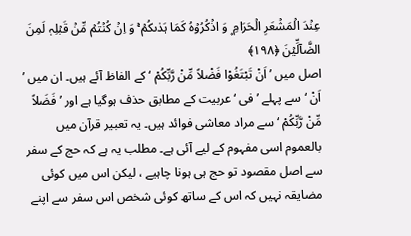عِنۡدَ الۡمَشۡعَرِ الۡحَرَامِ ۪ وَ اذۡکُرُوۡہُ کَمَا ہَدٰىکُمۡ ۚ وَ اِنۡ کُنۡتُمۡ مِّنۡ قَبۡلِہٖ لَمِنَ الضَّآلِّیۡنَ ﴿۱۹۸﴾
اصل میں ’ اَنْ تَبْتَغُوْا فَضْلاً مِّنْ رَّبِّکُمْ ‘ کے الفاظ آئے ہیں۔ ان میں ’ اَنْ ‘ سے پہلے ’ فی ‘ عربیت کے مطابق حذف ہوگیا ہے اور ’ فَضَلاً مِّنْ رَّبِّکُمْ ‘ سے مراد معاشی فوائد ہیں۔ یہ تعبیر قرآن میں بالعموم اسی مفہوم کے لیے آئی ہے۔ مطلب یہ ہے کہ حج کے سفر سے اصل مقصود تو حج ہی ہونا چاہیے ، لیکن اس میں کوئی مضایقہ نہیں کہ اس کے ساتھ کوئی شخص اس سفر سے اپنے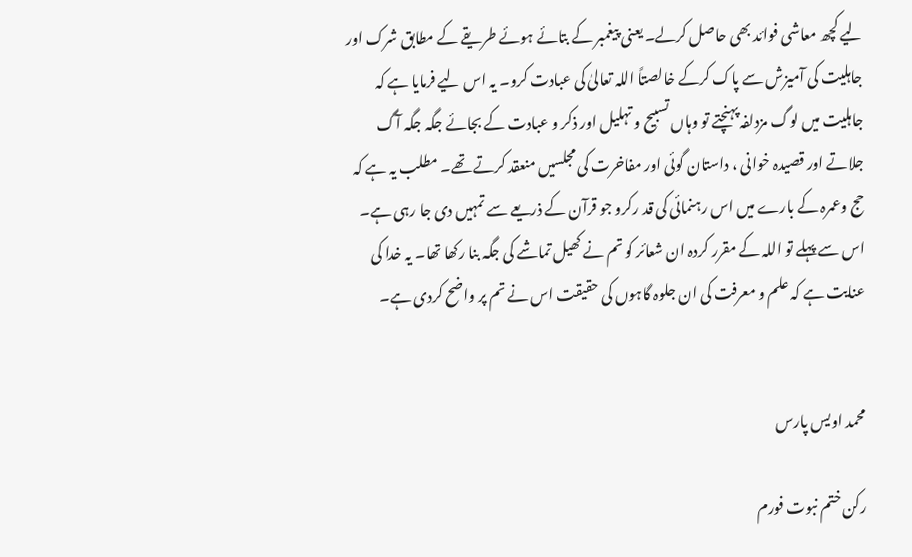لیے کچھ معاشی فوائد بھی حاصل کرلے۔ یعنی پیغمبر کے بتائے ہوئے طریقے کے مطابق شرک اور جاہلیت کی آمیزش سے پاک کرکے خالصتاً اللہ تعالیٰ کی عبادت کرو۔ یہ اس لیے فرمایا ہے کہ جاہلیت میں لوگ مزدلفہ پہنچتے تو وہاں تسبیح و تہلیل اور ذکر و عبادت کے بجائے جگہ جگہ آگ جلاتے اور قصیدہ خوانی ، داستان گوئی اور مفاخرت کی مجلسیں منعقد کرتے تھے۔ مطلب یہ ہے کہ حج وعمرہ کے بارے میں اس رہنمائی کی قد رکرو جو قرآن کے ذریعے سے تمہیں دی جا رہی ہے۔ اس سے پہلے تو اللہ کے مقرر کردہ ان شعائر کو تم نے کھیل تماشے کی جگہ بنا رکھا تھا۔ یہ خدا کی عنایت ہے کہ علم و معرفت کی ان جلوہ گاہوں کی حقیقت اس نے تم پر واضح کردی ہے۔


محمد اویس پارس

رکن ختم نبوت فورم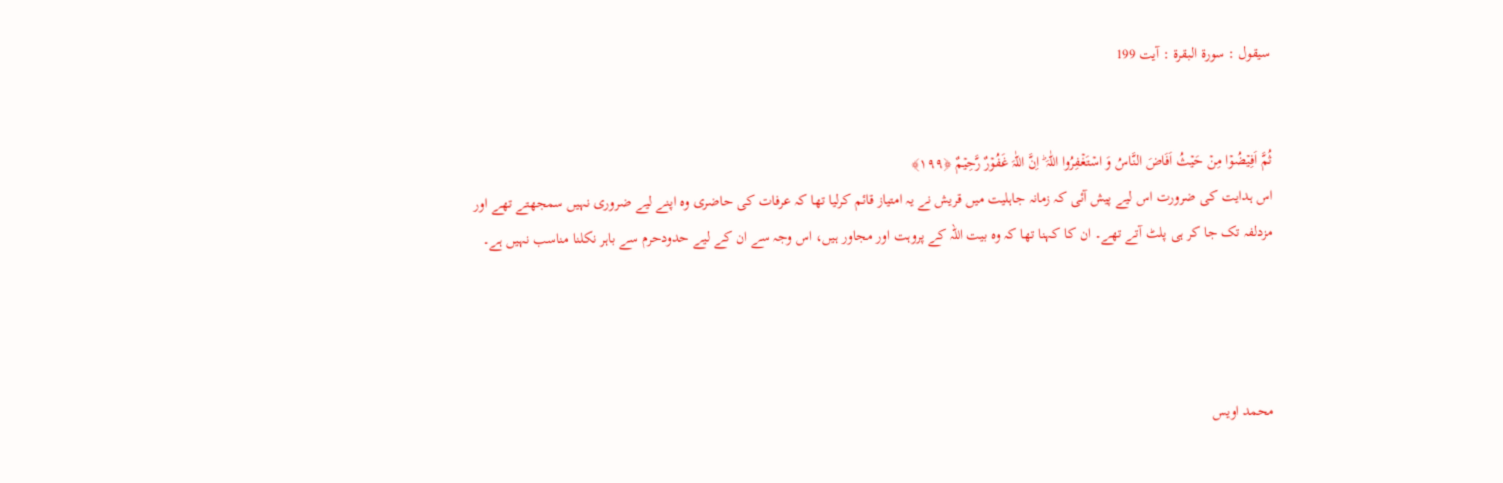سیقول : سورۃ البقرة : آیت 199


ثُمَّ اَفِیۡضُوۡا مِنۡ حَیۡثُ اَفَاضَ النَّاسُ وَ اسۡتَغۡفِرُوا اللّٰہَ ؕ اِنَّ اللّٰہَ غَفُوۡرٌ رَّحِیۡمٌ ﴿۱۹۹﴾
اس ہدایت کی ضرورت اس لیے پیش آئی کہ زمانہ جاہلیت میں قریش نے یہ امتیاز قائم کرلیا تھا کہ عرفات کی حاضری وہ اپنے لیے ضروری نہیں سمجھتے تھے اور مزدلفہ تک جا کر ہی پلٹ آتے تھے۔ ان کا کہنا تھا کہ وہ بیت اللہ کے پروہت اور مجاور ہیں، اس وجہ سے ان کے لیے حدودحرم سے باہر نکلنا مناسب نہیں ہے۔




محمد اویس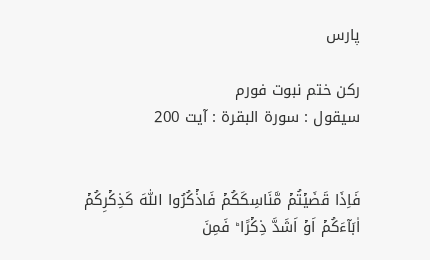پارس

رکن ختم نبوت فورم
سیقول : سورۃ البقرة : آیت 200


فَاِذَا قَضَیۡتُمۡ مَّنَاسِکَکُمۡ فَاذۡکُرُوا اللّٰہَ کَذِکۡرِکُمۡ اٰبَآءَکُمۡ اَوۡ اَشَدَّ ذِکۡرًا ؕ فَمِنَ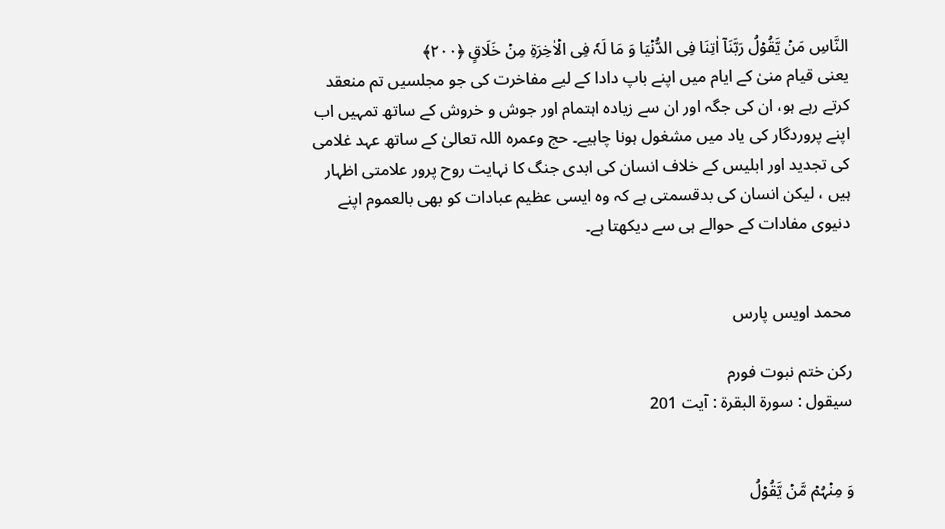النَّاسِ مَنۡ یَّقُوۡلُ رَبَّنَاۤ اٰتِنَا فِی الدُّنۡیَا وَ مَا لَہٗ فِی الۡاٰخِرَۃِ مِنۡ خَلَاقٍ ﴿۲۰۰﴾
یعنی قیام منیٰ کے ایام میں اپنے باپ دادا کے لیے مفاخرت کی جو مجلسیں تم منعقد کرتے رہے ہو، ان کی جگہ اور ان سے زیادہ اہتمام اور جوش و خروش کے ساتھ تمہیں اب اپنے پروردگار کی یاد میں مشغول ہونا چاہیے۔ حج وعمرہ اللہ تعالیٰ کے ساتھ عہد غلامی کی تجدید اور ابلیس کے خلاف انسان کی ابدی جنگ کا نہایت روح پرور علامتی اظہار ہیں ، لیکن انسان کی بدقسمتی ہے کہ وہ ایسی عظیم عبادات کو بھی بالعموم اپنے دنیوی مفادات کے حوالے ہی سے دیکھتا ہے۔


محمد اویس پارس

رکن ختم نبوت فورم
سیقول : سورۃ البقرة : آیت 201


وَ مِنۡہُمۡ مَّنۡ یَّقُوۡلُ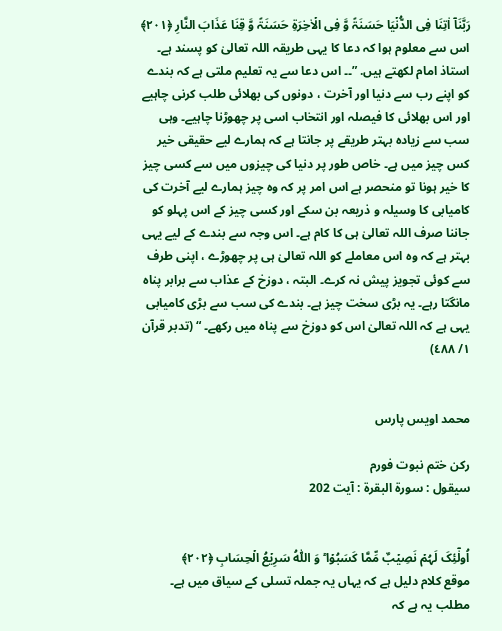رَبَّنَاۤ اٰتِنَا فِی الدُّنۡیَا حَسَنَۃً وَّ فِی الۡاٰخِرَۃِ حَسَنَۃً وَّ قِنَا عَذَابَ النَّارِ ﴿۲۰۱﴾
اس سے معلوم ہوا کہ دعا کا یہی طریقہ اللہ تعالیٰ کو پسند ہے۔ استاذ امام لکھتے ہیں. ”۔۔ اس دعا سے یہ تعلیم ملتی ہے کہ بندے کو اپنے رب سے دنیا اور آخرت ، دونوں کی بھلائی طلب کرنی چاہیے اور اس بھلائی کا فیصلہ اور انتخاب اسی پر چھوڑنا چاہیے۔ وہی سب سے زیادہ بہتر طریقے پر جانتا ہے کہ ہمارے لیے حقیقی خیر کس چیز میں ہے۔ خاص طور پر دنیا کی چیزوں میں سے کسی چیز کا خیر ہونا تو منحصر ہے اس امر پر کہ وہ چیز ہمارے لیے آخرت کی کامیابی کا وسیلہ و ذریعہ بن سکے اور کسی چیز کے اس پہلو کو جاننا صرف اللہ تعالیٰ ہی کا کام ہے۔ اس وجہ سے بندے کے لیے یہی بہتر ہے کہ وہ اس معاملے کو اللہ تعالیٰ ہی پر چھوڑے ، اپنی طرف سے کوئی تجویز پیش نہ کرے۔ البتہ ، دوزخ کے عذاب سے برابر پناہ مانگتا رہے۔ یہ بڑی سخت چیز ہے۔ بندے کی سب سے بڑی کامیابی یہی ہے کہ اللہ تعالیٰ اس کو دوزخ سے پناہ میں رکھے۔ “ (تدبر قرآن ١/ ٤٨٨)


محمد اویس پارس

رکن ختم نبوت فورم
سیقول : سورۃ البقرة : آیت 202


اُولٰٓئِکَ لَہُمۡ نَصِیۡبٌ مِّمَّا کَسَبُوۡا ؕ وَ اللّٰہُ سَرِیۡعُ الۡحِسَابِ ﴿۲۰۲﴾
موقع کلام دلیل ہے کہ یہاں یہ جملہ تسلی کے سیاق میں ہے۔ مطلب یہ ہے کہ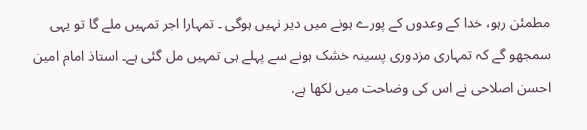مطمئن رہو، خدا کے وعدوں کے پورے ہونے میں دیر نہیں ہوگی ۔ تمہارا اجر تمہیں ملے گا تو یہی سمجھو گے کہ تمہاری مزدوری پسینہ خشک ہونے سے پہلے ہی تمہیں مل گئی ہے۔ استاذ امام امین احسن اصلاحی نے اس کی وضاحت میں لکھا ہے.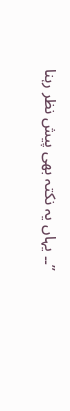”۔۔ یہاں یہ نکتہ بھی پیش نظر رہنا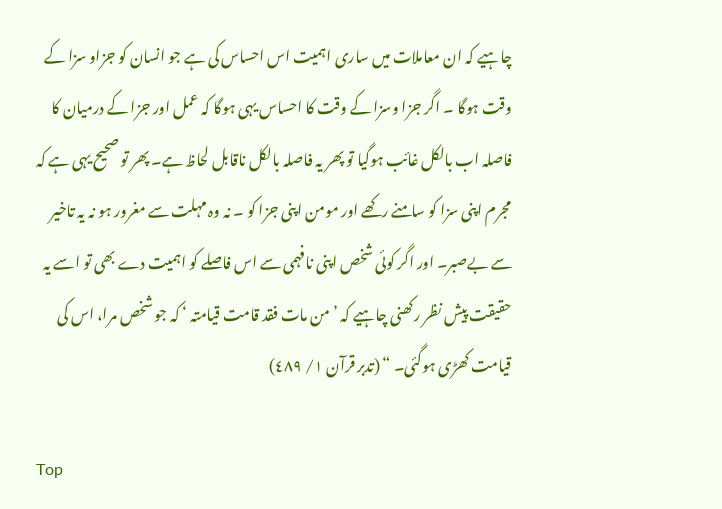چاہیے کہ ان معاملات میں ساری اہمیت اس احساس کی ہے جو انسان کو جزاو سزا کے وقت ہوگا ۔ اگر جزا وسزا کے وقت کا احساس یہی ہوگا کہ عمل اور جزا کے درمیان کا فاصلہ اب بالکل غائب ہوگیا تو پھر یہ فاصلہ بالکل ناقابل لحاظ ہے۔ پھر تو صحیح یہی ہے کہ مجرم اپنی سزا کو سامنے رکھے اور مومن اپنی جزا کو ۔ نہ وہ مہلت سے مغرور ہو نہ یہ تاخیر سے بےصبر۔ اور اگر کوئی شخص اپنی نافہمی سے اس فاصلے کو اہمیت دے بھی تو اسے یہ حقیقت پیش نظر رکھنی چاہیے کہ ’ من مات فقد قامت قیامتہ ‘ کہ جو شخص مرا، اس کی قیامت کھڑی ہوگئی۔ “ (تدبر قرآن ١/ ٤٨٩)

Top